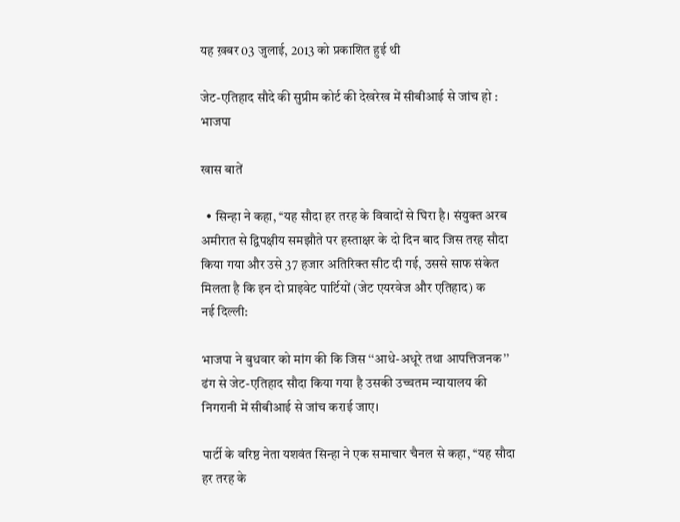यह ख़बर 03 जुलाई, 2013 को प्रकाशित हुई थी

जेट-एतिहाद सौदे की सुप्रीम कोर्ट की देखरेख में सीबीआई से जांच हो : भाजपा

खास बातें

  • सिन्हा ने कहा, ‘‘यह सौदा हर तरह के विवादों से घिरा है। संयुक्त अरब अमीरात से द्विपक्षीय समझौते पर हस्ताक्षर के दो दिन बाद जिस तरह सौदा किया गया और उसे 37 हजार अतिरिक्त सीट दी गई, उससे साफ संकेत मिलता है कि इन दो प्राइवेट पार्टियों (जेट एयरवेज और एतिहाद) क
नई दिल्ली:

भाजपा ने बुधवार को मांग की कि जिस ‘‘आधे-अधूरे तथा आपत्तिजनक’’ ढंग से जेट-एतिहाद सौदा किया गया है उसकी उच्चतम न्यायालय की निगरानी में सीबीआई से जांच कराई जाए।

पार्टी के वरिष्ठ नेता यशवंत सिन्हा ने एक समाचार चैनल से कहा, ‘‘यह सौदा हर तरह के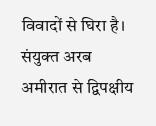विवादों से घिरा है। संयुक्त अरब अमीरात से द्विपक्षीय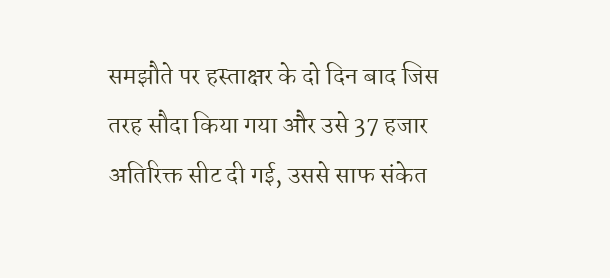समझौते पर हस्ताक्षर के दो दिन बाद जिस तरह सौदा किया गया और उसे 37 हजार अतिरिक्त सीट दी गई, उससे साफ संकेत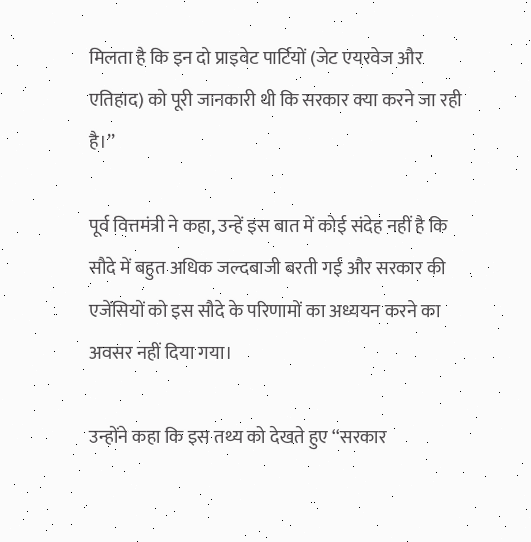मिलता है कि इन दो प्राइवेट पार्टियों (जेट एयरवेज और एतिहाद) को पूरी जानकारी थी कि सरकार क्या करने जा रही है।’’

पूर्व वित्तमंत्री ने कहा, उन्हें इस बात में कोई संदेह नहीं है कि सौदे में बहुत अधिक जल्दबाजी बरती गई और सरकार की एजेंसियों को इस सौदे के परिणामों का अध्ययन करने का अवसर नहीं दिया गया।

उन्होंने कहा कि इस तथ्य को देखते हुए ‘‘सरकार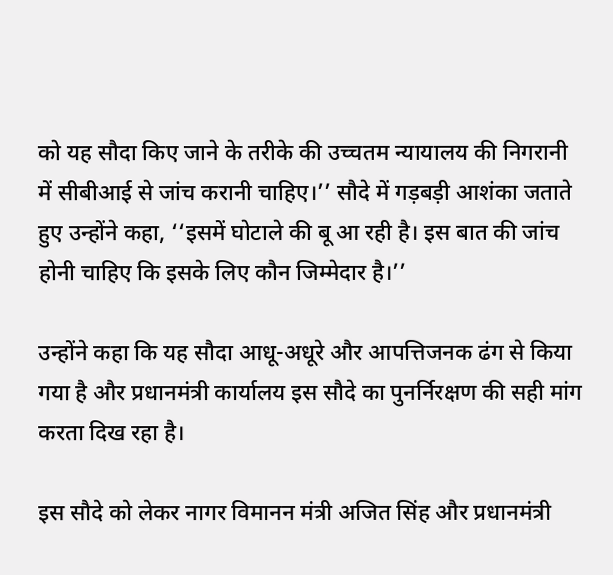को यह सौदा किए जाने के तरीके की उच्चतम न्यायालय की निगरानी में सीबीआई से जांच करानी चाहिए।’’ सौदे में गड़बड़ी आशंका जताते हुए उन्होंने कहा, ‘‘इसमें घोटाले की बू आ रही है। इस बात की जांच होनी चाहिए कि इसके लिए कौन जिम्मेदार है।’’

उन्होंने कहा कि यह सौदा आधू-अधूरे और आपत्तिजनक ढंग से किया गया है और प्रधानमंत्री कार्यालय इस सौदे का पुनर्निरक्षण की सही मांग करता दिख रहा है।

इस सौदे को लेकर नागर विमानन मंत्री अजित सिंह और प्रधानमंत्री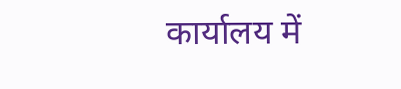कार्यालय में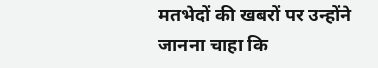मतभेदों की खबरों पर उन्होंने जानना चाहा कि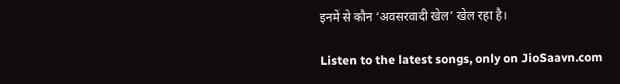इनमें से कौन ‘अवसरवादी खेल’ खेल रहा है।

Listen to the latest songs, only on JioSaavn.com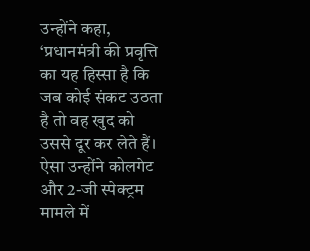उन्होंने कहा, ‘प्रधानमंत्री की प्रवृत्ति का यह हिस्सा है कि जब कोई संकट उठता है तो वह खुद को उससे दूर कर लेते हैं। ऐसा उन्होंने कोलगेट और 2-जी स्पेक्ट्रम मामले में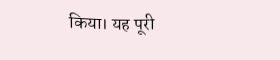किया। यह पूरी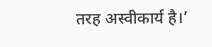तरह अस्वीकार्य है।’